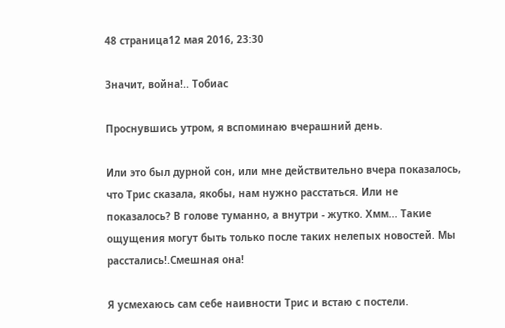48 страница12 мая 2016, 23:30

Значит, война!.. Тобиас

Проснувшись утром, я вспоминаю вчерашний день.

Или это был дурной сон, или мне действительно вчера показалось, что Трис сказала, якобы, нам нужно расстаться. Или не показалось? В голове туманно, а внутри - жутко. Хмм... Такие ощущения могут быть только после таких нелепых новостей. Мы расстались!.Смешная она!

Я усмехаюсь сам себе наивности Трис и встаю с постели.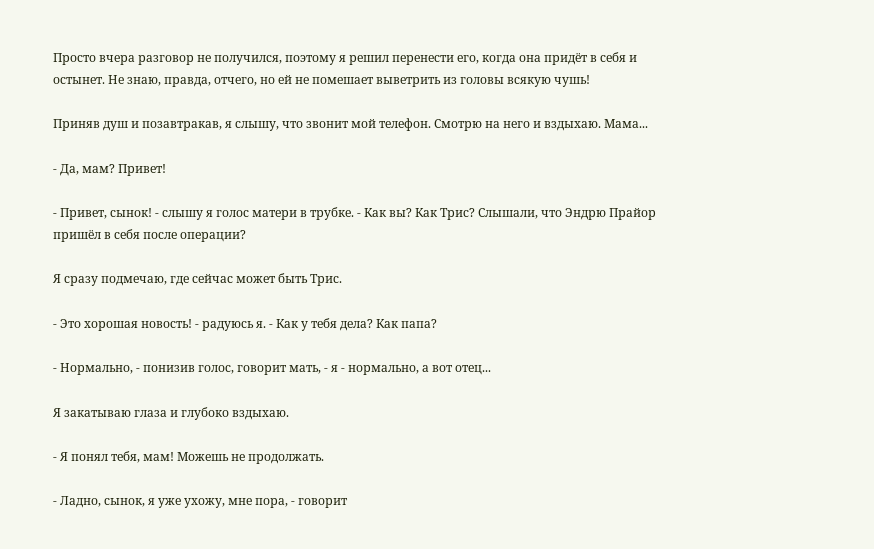Просто вчера разговор не получился, поэтому я решил перенести его, когда она придёт в себя и остынет. Не знаю, правда, отчего, но ей не помешает выветрить из головы всякую чушь!

Приняв душ и позавтракав, я слышу, что звонит мой телефон. Смотрю на него и вздыхаю. Мама...

- Да, мам? Привет!

- Привет, сынок! - слышу я голос матери в трубке. - Как вы? Как Трис? Слышали, что Эндрю Прайор пришёл в себя после операции?

Я сразу подмечаю, где сейчас может быть Трис.

- Это хорошая новость! - радуюсь я. - Как у тебя дела? Как папа?

- Нормально, - понизив голос, говорит мать, - я - нормально, а вот отец...

Я закатываю глаза и глубоко вздыхаю.

- Я понял тебя, мам! Можешь не продолжать.

- Ладно, сынок, я уже ухожу, мне пора, - говорит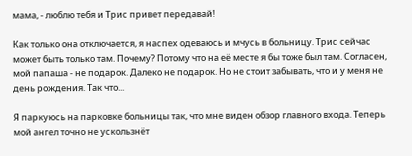мама, - люблю тебя и Трис привет передавай!

Как только она отключается, я наспех одеваюсь и мчусь в больницу. Трис сейчас может быть только там. Почему? Потому что на её месте я бы тоже был там. Согласен, мой папаша - не подарок. Далеко не подарок. Но не стоит забывать, что и у меня не день рождения. Так что...

Я паркуюсь на парковке больницы так, что мне виден обзор главного входа. Теперь мой ангел точно не ускользнёт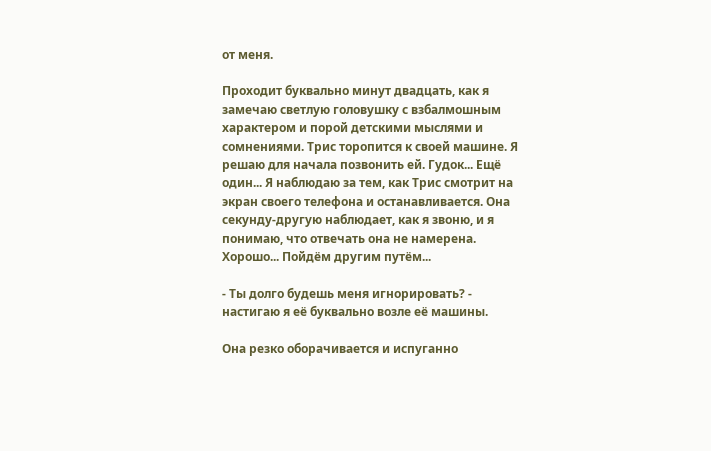от меня.

Проходит буквально минут двадцать, как я замечаю светлую головушку с взбалмошным характером и порой детскими мыслями и сомнениями. Трис торопится к своей машине. Я решаю для начала позвонить ей. Гудок... Ещё один... Я наблюдаю за тем, как Трис смотрит на экран своего телефона и останавливается. Она секунду-другую наблюдает, как я звоню, и я понимаю, что отвечать она не намерена. Хорошо... Пойдём другим путём...

- Ты долго будешь меня игнорировать? - настигаю я её буквально возле её машины.

Она резко оборачивается и испуганно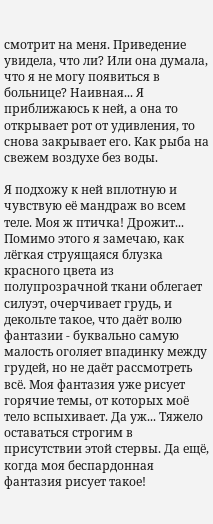смотрит на меня. Приведение увидела, что ли? Или она думала, что я не могу появиться в больнице? Наивная... Я приближаюсь к ней, а она то открывает рот от удивления, то снова закрывает его. Как рыба на свежем воздухе без воды.

Я подхожу к ней вплотную и чувствую её мандраж во всем теле. Моя ж птичка! Дрожит... Помимо этого я замечаю, как лёгкая струящаяся блузка красного цвета из полупрозрачной ткани облегает силуэт, очерчивает грудь, и декольте такое, что даёт волю фантазии - буквально самую малость оголяет впадинку между грудей, но не даёт рассмотреть всё. Моя фантазия уже рисует горячие темы, от которых моё тело вспыхивает. Да уж... Тяжело оставаться строгим в присутствии этой стервы. Да ещё, когда моя беспардонная фантазия рисует такое!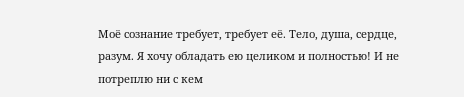Моё сознание требует, требует её. Тело, душа, сердце, разум. Я хочу обладать ею целиком и полностью! И не потреплю ни с кем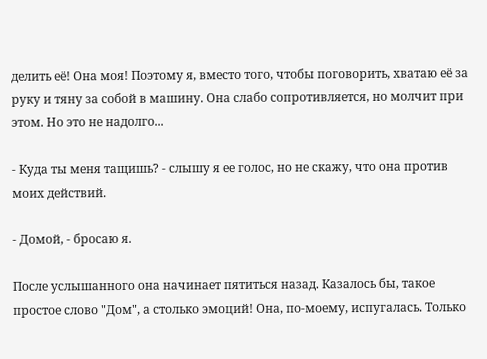делить её! Она моя! Поэтому я, вместо того, чтобы поговорить, хватаю её за руку и тяну за собой в машину. Она слабо сопротивляется, но молчит при этом. Но это не надолго...

- Куда ты меня тащишь? - слышу я ее голос, но не скажу, что она против моих действий.

- Домой, - бросаю я.

После услышанного она начинает пятиться назад. Казалось бы, такое простое слово "Дом", а столько эмоций! Она, по-моему, испугалась. Только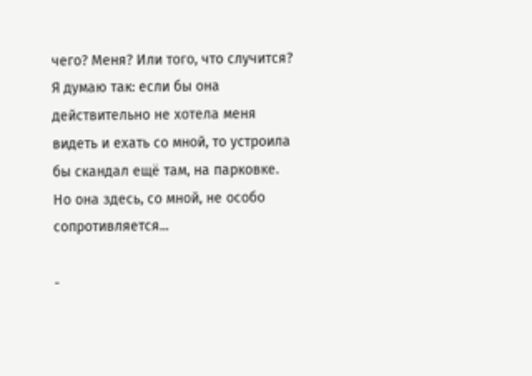чего? Меня? Или того, что случится? Я думаю так: если бы она действительно не хотела меня видеть и ехать со мной, то устроила бы скандал ещё там, на парковке. Но она здесь, со мной, не особо сопротивляется...

-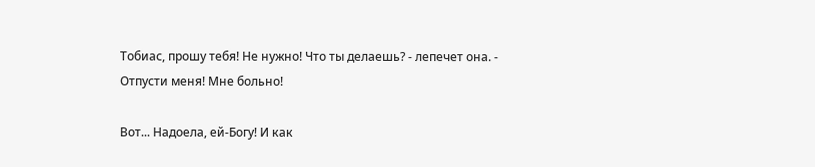Тобиас, прошу тебя! Не нужно! Что ты делаешь? - лепечет она. - Отпусти меня! Мне больно!

Вот... Надоела, ей-Богу! И как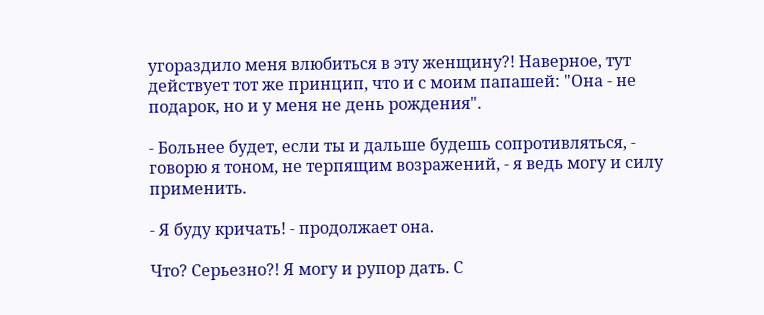угораздило меня влюбиться в эту женщину?! Наверное, тут действует тот же принцип, что и с моим папашей: "Она - не подарок, но и у меня не день рождения".

- Больнее будет, если ты и дальше будешь сопротивляться, - говорю я тоном, не терпящим возражений, - я ведь могу и силу применить.

- Я буду кричать! - продолжает она.

Что? Серьезно?! Я могу и рупор дать. С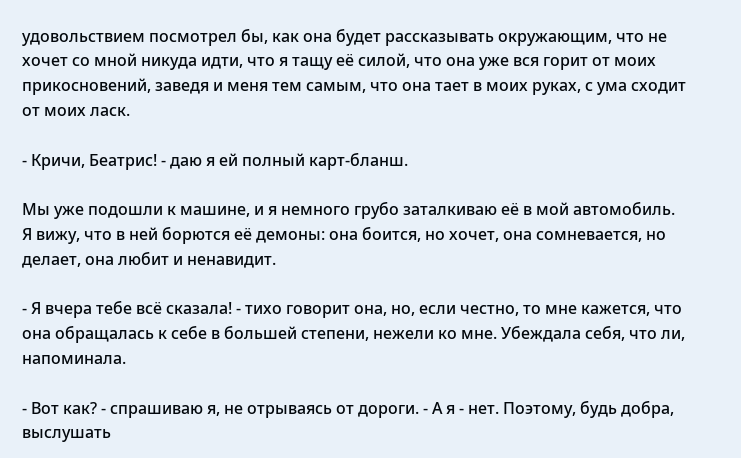удовольствием посмотрел бы, как она будет рассказывать окружающим, что не хочет со мной никуда идти, что я тащу её силой, что она уже вся горит от моих прикосновений, заведя и меня тем самым, что она тает в моих руках, с ума сходит от моих ласк.

- Кричи, Беатрис! - даю я ей полный карт-бланш.

Мы уже подошли к машине, и я немного грубо заталкиваю её в мой автомобиль. Я вижу, что в ней борются её демоны: она боится, но хочет, она сомневается, но делает, она любит и ненавидит.

- Я вчера тебе всё сказала! - тихо говорит она, но, если честно, то мне кажется, что она обращалась к себе в большей степени, нежели ко мне. Убеждала себя, что ли, напоминала.

- Вот как? - спрашиваю я, не отрываясь от дороги. - А я - нет. Поэтому, будь добра, выслушать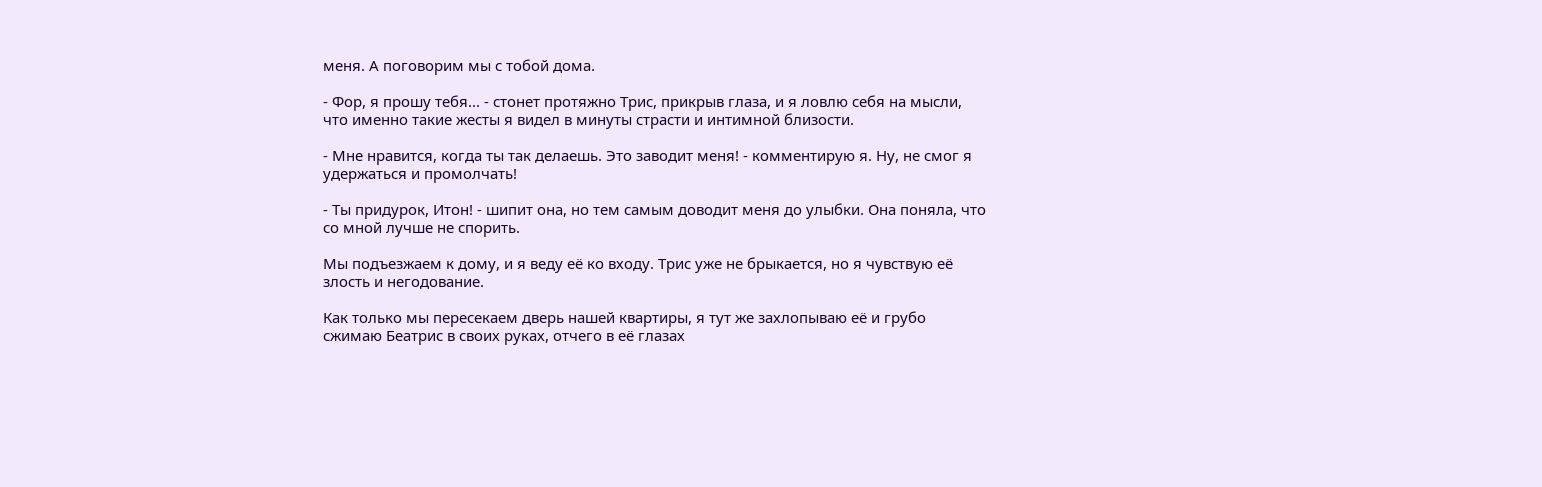меня. А поговорим мы с тобой дома.

- Фор, я прошу тебя... - стонет протяжно Трис, прикрыв глаза, и я ловлю себя на мысли, что именно такие жесты я видел в минуты страсти и интимной близости.

- Мне нравится, когда ты так делаешь. Это заводит меня! - комментирую я. Ну, не смог я удержаться и промолчать!

- Ты придурок, Итон! - шипит она, но тем самым доводит меня до улыбки. Она поняла, что со мной лучше не спорить.

Мы подъезжаем к дому, и я веду её ко входу. Трис уже не брыкается, но я чувствую её злость и негодование.

Как только мы пересекаем дверь нашей квартиры, я тут же захлопываю её и грубо сжимаю Беатрис в своих руках, отчего в её глазах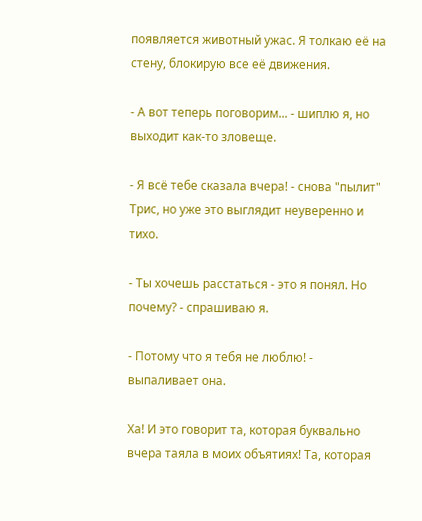появляется животный ужас. Я толкаю её на стену, блокирую все её движения.

- А вот теперь поговорим... - шиплю я, но выходит как-то зловеще.

- Я всё тебе сказала вчера! - снова "пылит" Трис, но уже это выглядит неуверенно и тихо.

- Ты хочешь расстаться - это я понял. Но почему? - спрашиваю я.

- Потому что я тебя не люблю! - выпаливает она.

Ха! И это говорит та, которая буквально вчера таяла в моих объятиях! Та, которая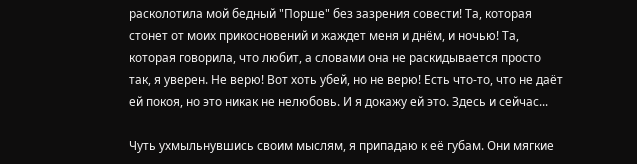расколотила мой бедный "Порше" без зазрения совести! Та, которая стонет от моих прикосновений и жаждет меня и днём, и ночью! Та, которая говорила, что любит, а словами она не раскидывается просто так, я уверен. Не верю! Вот хоть убей, но не верю! Есть что-то, что не даёт ей покоя, но это никак не нелюбовь. И я докажу ей это. Здесь и сейчас...

Чуть ухмыльнувшись своим мыслям, я припадаю к её губам. Они мягкие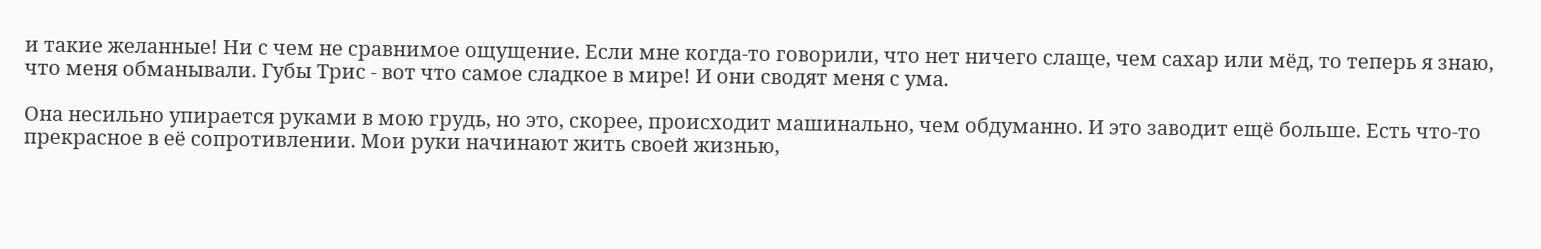и такие желанные! Ни с чем не сравнимое ощущение. Если мне когда-то говорили, что нет ничего слаще, чем сахар или мёд, то теперь я знаю, что меня обманывали. Губы Трис - вот что самое сладкое в мире! И они сводят меня с ума.

Она несильно упирается руками в мою грудь, но это, скорее, происходит машинально, чем обдуманно. И это заводит ещё больше. Есть что-то прекрасное в её сопротивлении. Мои руки начинают жить своей жизнью,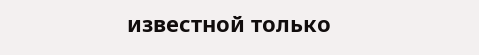известной только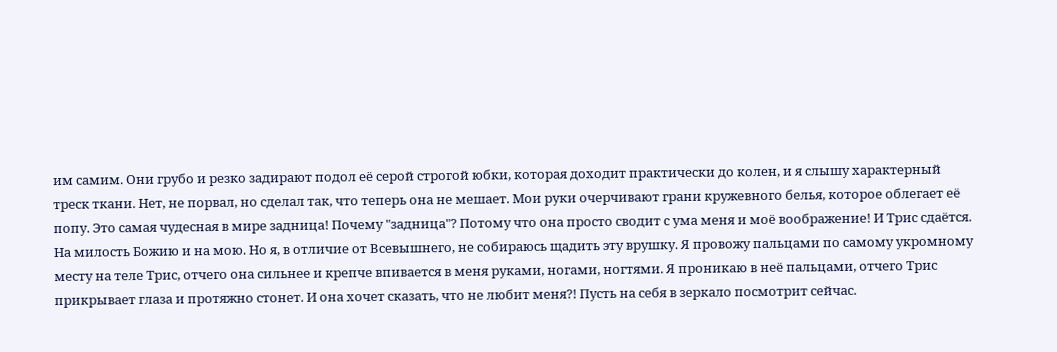им самим. Они грубо и резко задирают подол её серой строгой юбки, которая доходит практически до колен, и я слышу характерный треск ткани. Нет, не порвал, но сделал так, что теперь она не мешает. Мои руки очерчивают грани кружевного белья, которое облегает её попу. Это самая чудесная в мире задница! Почему "задница"? Потому что она просто сводит с ума меня и моё воображение! И Трис сдаётся. На милость Божию и на мою. Но я, в отличие от Всевышнего, не собираюсь щадить эту врушку. Я провожу пальцами по самому укромному месту на теле Трис, отчего она сильнее и крепче впивается в меня руками, ногами, ногтями. Я проникаю в неё пальцами, отчего Трис прикрывает глаза и протяжно стонет. И она хочет сказать, что не любит меня?! Пусть на себя в зеркало посмотрит сейчас.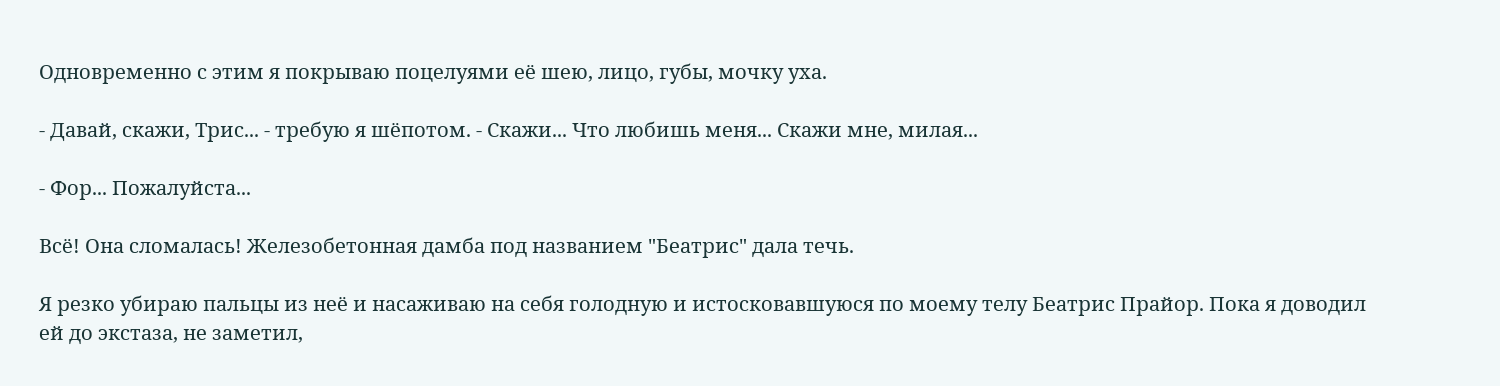Одновременно с этим я покрываю поцелуями её шею, лицо, губы, мочку уха.

- Давай, скажи, Трис... - требую я шёпотом. - Скажи... Что любишь меня... Скажи мне, милая...

- Фор... Пожалуйста...

Всё! Она сломалась! Железобетонная дамба под названием "Беатрис" дала течь.

Я резко убираю пальцы из неё и насаживаю на себя голодную и истосковавшуюся по моему телу Беатрис Прайор. Пока я доводил ей до экстаза, не заметил,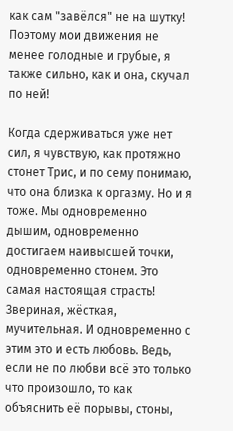как сам "завёлся" не на шутку! Поэтому мои движения не менее голодные и грубые, я также сильно, как и она, скучал по ней!

Когда сдерживаться уже нет сил, я чувствую, как протяжно стонет Трис, и по сему понимаю, что она близка к оргазму. Но и я тоже. Мы одновременно дышим, одновременно достигаем наивысшей точки, одновременно стонем. Это самая настоящая страсть! Звериная, жёсткая, мучительная. И одновременно с этим это и есть любовь. Ведь, если не по любви всё это только что произошло, то как объяснить её порывы, стоны,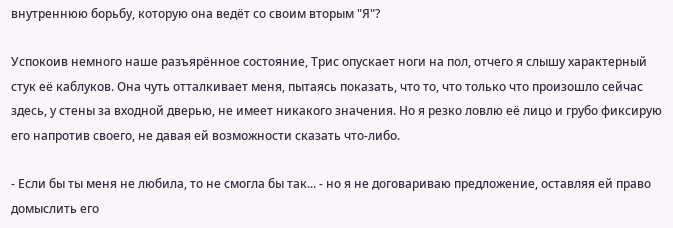внутреннюю борьбу, которую она ведёт со своим вторым "Я"?

Успокоив немного наше разъярённое состояние, Трис опускает ноги на пол, отчего я слышу характерный стук её каблуков. Она чуть отталкивает меня, пытаясь показать, что то, что только что произошло сейчас здесь, у стены за входной дверью, не имеет никакого значения. Но я резко ловлю её лицо и грубо фиксирую его напротив своего, не давая ей возможности сказать что-либо.

- Если бы ты меня не любила, то не смогла бы так... - но я не договариваю предложение, оставляя ей право домыслить его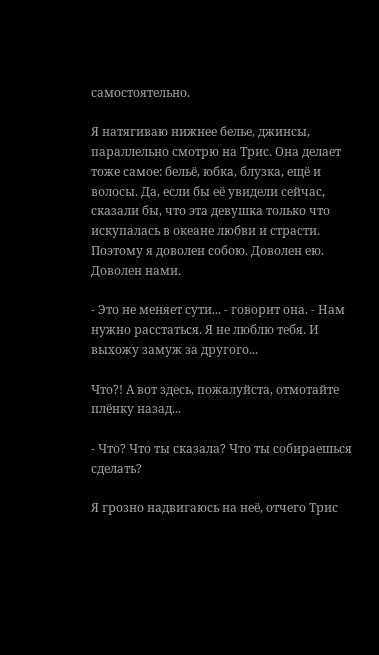самостоятельно.

Я натягиваю нижнее белье, джинсы, параллельно смотрю на Трис. Она делает тоже самое: бельё, юбка, блузка, ещё и волосы. Да, если бы её увидели сейчас, сказали бы, что эта девушка только что искупалась в океане любви и страсти. Поэтому я доволен собою. Доволен ею. Доволен нами.

- Это не меняет сути... - говорит она. - Нам нужно расстаться. Я не люблю тебя. И выхожу замуж за другого...

Что?! А вот здесь, пожалуйста, отмотайте плёнку назад...

- Что? Что ты сказала? Что ты собираешься сделать?

Я грозно надвигаюсь на неё, отчего Трис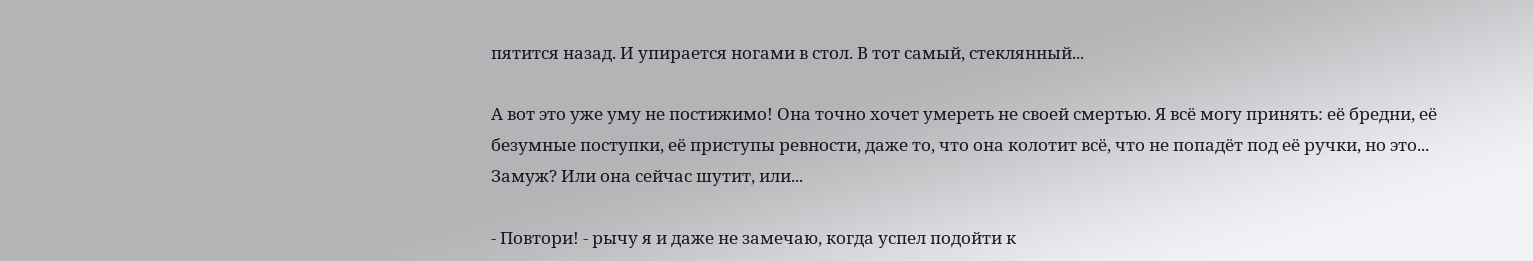пятится назад. И упирается ногами в стол. В тот самый, стеклянный...

А вот это уже уму не постижимо! Она точно хочет умереть не своей смертью. Я всё могу принять: её бредни, её безумные поступки, её приступы ревности, даже то, что она колотит всё, что не попадёт под её ручки, но это... Замуж? Или она сейчас шутит, или...

- Повтори! - рычу я и даже не замечаю, когда успел подойти к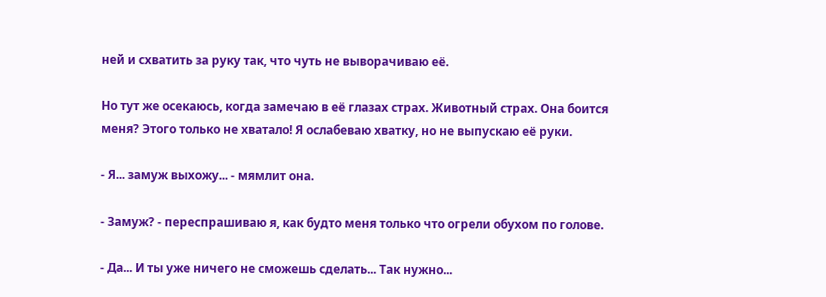ней и схватить за руку так, что чуть не выворачиваю её.

Но тут же осекаюсь, когда замечаю в её глазах страх. Животный страх. Она боится меня? Этого только не хватало! Я ослабеваю хватку, но не выпускаю её руки.

- Я... замуж выхожу... - мямлит она.

- Замуж? - переспрашиваю я, как будто меня только что огрели обухом по голове.

- Да... И ты уже ничего не сможешь сделать... Так нужно...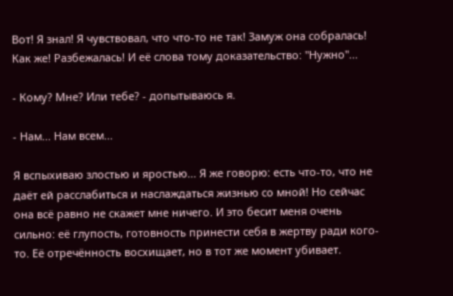Вот! Я знал! Я чувствовал, что что-то не так! Замуж она собралась! Как же! Разбежалась! И её слова тому доказательство: "Нужно"...

- Кому? Мне? Или тебе? - допытываюсь я.

- Нам... Нам всем...

Я вспыхиваю злостью и яростью... Я же говорю: есть что-то, что не даёт ей расслабиться и наслаждаться жизнью со мной! Но сейчас она всё равно не скажет мне ничего. И это бесит меня очень сильно: её глупость, готовность принести себя в жертву ради кого-то. Её отречённость восхищает, но в тот же момент убивает.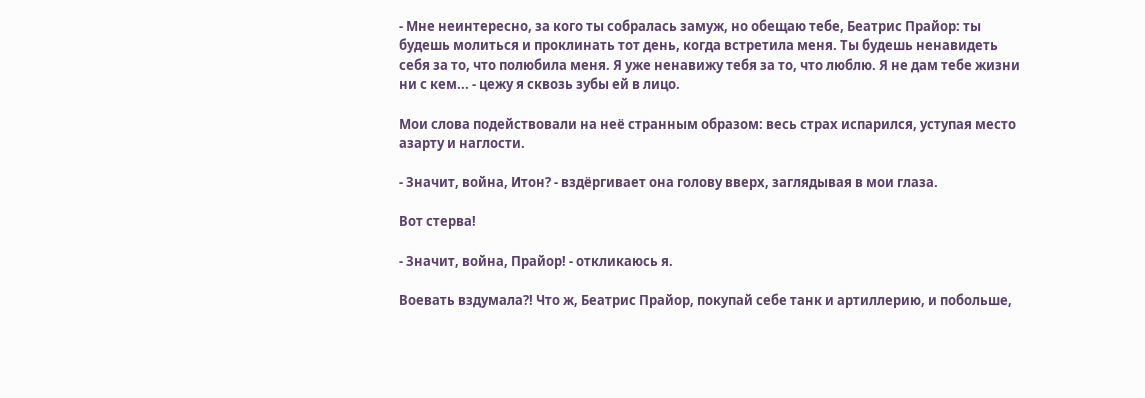- Мне неинтересно, за кого ты собралась замуж, но обещаю тебе, Беатрис Прайор: ты будешь молиться и проклинать тот день, когда встретила меня. Ты будешь ненавидеть себя за то, что полюбила меня. Я уже ненавижу тебя за то, что люблю. Я не дам тебе жизни ни с кем... - цежу я сквозь зубы ей в лицо.

Мои слова подействовали на неё странным образом: весь страх испарился, уступая место азарту и наглости.

- Значит, война, Итон? - вздёргивает она голову вверх, заглядывая в мои глаза.

Вот стерва!

- Значит, война, Прайор! - откликаюсь я.

Воевать вздумала?! Что ж, Беатрис Прайор, покупай себе танк и артиллерию, и побольше,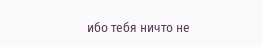ибо тебя ничто не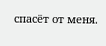спасёт от меня.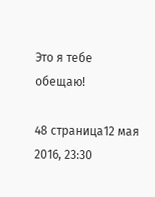Это я тебе обещаю!

48 страница12 мая 2016, 23:30